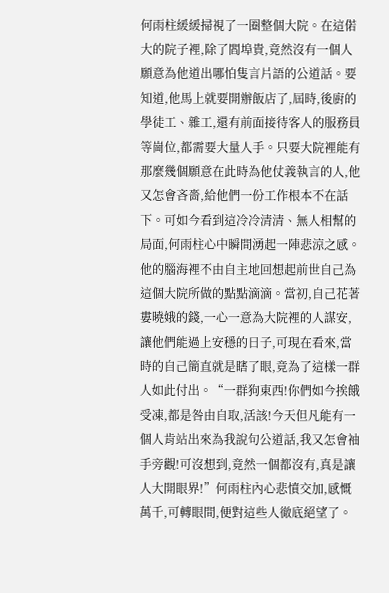何雨柱緩緩掃視了一圈整個大院。在這偌大的院子裡,除了閻埠貴,竟然沒有一個人願意為他道出哪怕隻言片語的公道話。要知道,他馬上就要開辦飯店了,屆時,後廚的學徒工、雜工,還有前面接待客人的服務員等崗位,都需要大量人手。只要大院裡能有那麼幾個願意在此時為他仗義執言的人,他又怎會吝嗇,給他們一份工作根本不在話下。可如今看到這冷冷清清、無人相幫的局面,何雨柱心中瞬間湧起一陣悲涼之感。
他的腦海裡不由自主地回想起前世自己為這個大院所做的點點滴滴。當初,自己花著婁曉娥的錢,一心一意為大院裡的人謀安,讓他們能過上安穩的日子,可現在看來,當時的自己簡直就是瞎了眼,竟為了這樣一群人如此付出。“一群狗東西!你們如今挨餓受凍,都是咎由自取,活該!今天但凡能有一個人肯站出來為我說句公道話,我又怎會袖手旁觀!可沒想到,竟然一個都沒有,真是讓人大開眼界!”何雨柱內心悲憤交加,感慨萬千,可轉眼間,便對這些人徹底絕望了。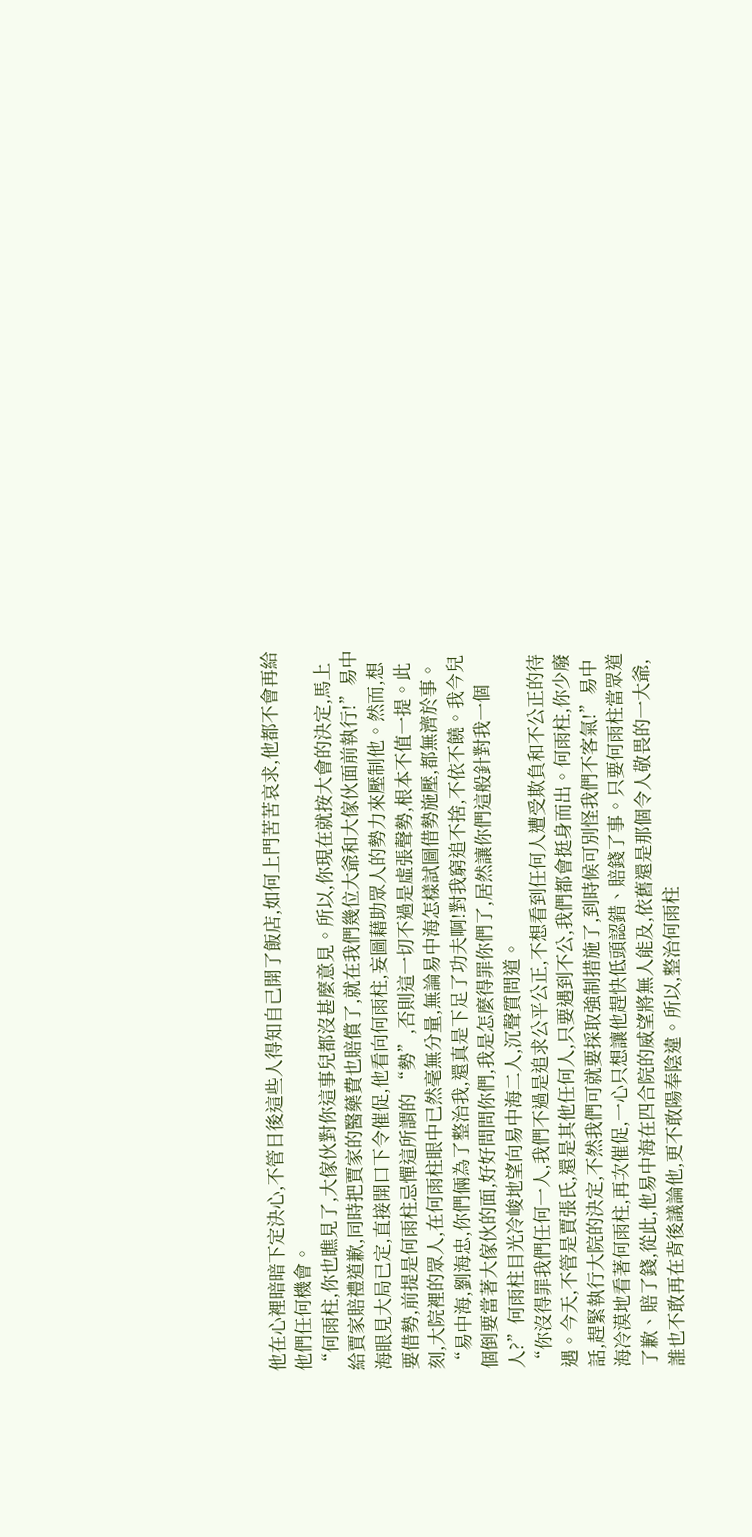他在心裡暗暗下定決心,不管日後這些人得知自己開了飯店,如何上門苦苦哀求,他都不會再給他們任何機會。
“何雨柱,你也瞧見了,大傢伙對你這事兒都沒甚麼意見。所以,你現在就按大會的決定,馬上給賈家賠禮道歉,同時把賈家的醫藥費也賠償了,就在我們幾位大爺和大傢伙面前執行!”易中海眼見大局已定,直接開口下令催促,他看向何雨柱,妄圖藉助眾人的勢力來壓制他。然而,想要借勢,前提是何雨柱忌憚這所謂的 “勢”,否則這一切不過是虛張聲勢,根本不值一提。此刻,大院裡的眾人,在何雨柱眼中已然毫無分量,無論易中海怎樣試圖借勢施壓,都無濟於事。
“易中海,劉海忠,你們倆為了整治我,還真是下足了功夫啊!對我窮追不捨,不依不饒。我今兒個倒要當著大傢伙的面,好好問問你們,我是怎麼得罪你們了,居然讓你們這般針對我一個人?”何雨柱目光冷峻地望向易中海二人,沉聲質問道。
“你沒得罪我們任何一人,我們不過是追求公平公正,不想看到任何人遭受欺負和不公正的待遇。今天,不管是賈張氏,還是其他任何人,只要遇到不公,我們都會挺身而出。何雨柱,你少廢話,趕緊執行大院的決定,不然我們可就要採取強制措施了,到時候可別怪我們不客氣!”易中海冷漠地看著何雨柱,再次催促,一心只想讓他趕快低頭認錯、賠錢了事。只要何雨柱當眾道了歉、賠了錢,從此,他易中海在四合院的威望將無人能及,依舊還是那個令人敬畏的一大爺,誰也不敢再在背後議論他,更不敢陽奉陰違。所以,整治何雨柱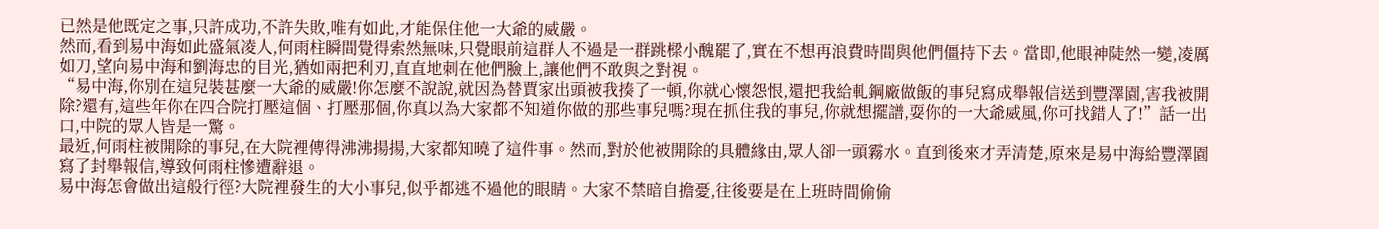已然是他既定之事,只許成功,不許失敗,唯有如此,才能保住他一大爺的威嚴。
然而,看到易中海如此盛氣凌人,何雨柱瞬間覺得索然無味,只覺眼前這群人不過是一群跳樑小醜罷了,實在不想再浪費時間與他們僵持下去。當即,他眼神陡然一變,凌厲如刀,望向易中海和劉海忠的目光,猶如兩把利刃,直直地刺在他們臉上,讓他們不敢與之對視。
“易中海,你別在這兒裝甚麼一大爺的威嚴!你怎麼不說說,就因為替賈家出頭被我揍了一頓,你就心懷怨恨,還把我給軋鋼廠做飯的事兒寫成舉報信送到豐澤園,害我被開除?還有,這些年你在四合院打壓這個、打壓那個,你真以為大家都不知道你做的那些事兒嗎?現在抓住我的事兒,你就想擺譜,耍你的一大爺威風,你可找錯人了!”話一出口,中院的眾人皆是一驚。
最近,何雨柱被開除的事兒,在大院裡傳得沸沸揚揚,大家都知曉了這件事。然而,對於他被開除的具體緣由,眾人卻一頭霧水。直到後來才弄清楚,原來是易中海給豐澤園寫了封舉報信,導致何雨柱慘遭辭退。
易中海怎會做出這般行徑?大院裡發生的大小事兒,似乎都逃不過他的眼睛。大家不禁暗自擔憂,往後要是在上班時間偷偷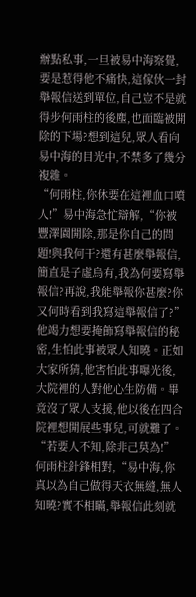辦點私事,一旦被易中海察覺,要是惹得他不痛快,這傢伙一封舉報信送到單位,自己豈不是就得步何雨柱的後塵,也面臨被開除的下場?想到這兒,眾人看向易中海的目光中,不禁多了幾分複雜。
“何雨柱,你休要在這裡血口噴人!”易中海急忙辯解,“你被豐澤園開除,那是你自己的問題!與我何干?還有甚麼舉報信,簡直是子虛烏有,我為何要寫舉報信?再說,我能舉報你甚麼?你又何時看到我寫這舉報信了?” 他竭力想要掩飾寫舉報信的秘密,生怕此事被眾人知曉。正如大家所猜,他害怕此事曝光後,大院裡的人對他心生防備。畢竟沒了眾人支援,他以後在四合院裡想開展些事兒,可就難了。
“若要人不知,除非己莫為!”何雨柱針鋒相對,“易中海,你真以為自己做得天衣無縫,無人知曉?實不相瞞,舉報信此刻就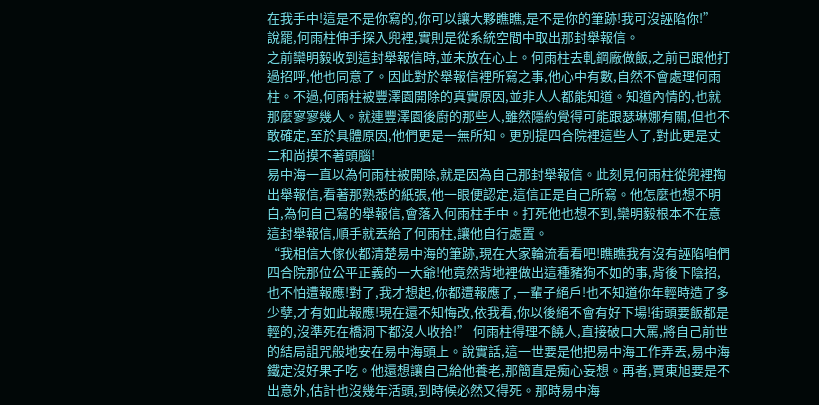在我手中!這是不是你寫的,你可以讓大夥瞧瞧,是不是你的筆跡!我可沒誣陷你!” 說罷,何雨柱伸手探入兜裡,實則是從系統空間中取出那封舉報信。
之前欒明毅收到這封舉報信時,並未放在心上。何雨柱去軋鋼廠做飯,之前已跟他打過招呼,他也同意了。因此對於舉報信裡所寫之事,他心中有數,自然不會處理何雨柱。不過,何雨柱被豐澤園開除的真實原因,並非人人都能知道。知道內情的,也就那麼寥寥幾人。就連豐澤園後廚的那些人,雖然隱約覺得可能跟瑟琳娜有關,但也不敢確定,至於具體原因,他們更是一無所知。更別提四合院裡這些人了,對此更是丈二和尚摸不著頭腦!
易中海一直以為何雨柱被開除,就是因為自己那封舉報信。此刻見何雨柱從兜裡掏出舉報信,看著那熟悉的紙張,他一眼便認定,這信正是自己所寫。他怎麼也想不明白,為何自己寫的舉報信,會落入何雨柱手中。打死他也想不到,欒明毅根本不在意這封舉報信,順手就丟給了何雨柱,讓他自行處置。
“我相信大傢伙都清楚易中海的筆跡,現在大家輪流看看吧!瞧瞧我有沒有誣陷咱們四合院那位公平正義的一大爺!他竟然背地裡做出這種豬狗不如的事,背後下陰招,也不怕遭報應!對了,我才想起,你都遭報應了,一輩子絕戶!也不知道你年輕時造了多少孽,才有如此報應!現在還不知悔改,依我看,你以後絕不會有好下場!街頭要飯都是輕的,沒準死在橋洞下都沒人收拾!” 何雨柱得理不饒人,直接破口大罵,將自己前世的結局詛咒般地安在易中海頭上。說實話,這一世要是他把易中海工作弄丟,易中海鐵定沒好果子吃。他還想讓自己給他養老,那簡直是痴心妄想。再者,賈東旭要是不出意外,估計也沒幾年活頭,到時候必然又得死。那時易中海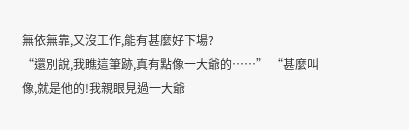無依無靠,又沒工作,能有甚麼好下場?
“還別說,我瞧這筆跡,真有點像一大爺的……” “甚麼叫像,就是他的!我親眼見過一大爺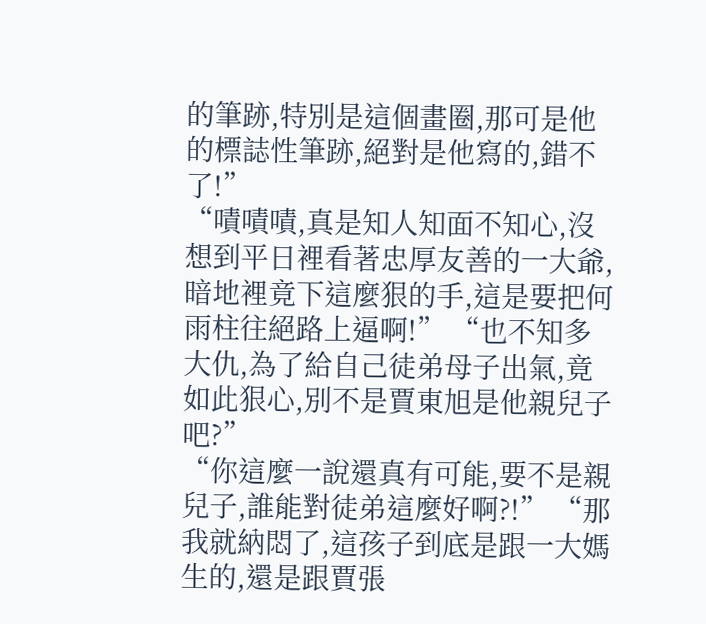的筆跡,特別是這個畫圈,那可是他的標誌性筆跡,絕對是他寫的,錯不了!”
“嘖嘖嘖,真是知人知面不知心,沒想到平日裡看著忠厚友善的一大爺,暗地裡竟下這麼狠的手,這是要把何雨柱往絕路上逼啊!” “也不知多大仇,為了給自己徒弟母子出氣,竟如此狠心,別不是賈東旭是他親兒子吧?”
“你這麼一說還真有可能,要不是親兒子,誰能對徒弟這麼好啊?!” “那我就納悶了,這孩子到底是跟一大媽生的,還是跟賈張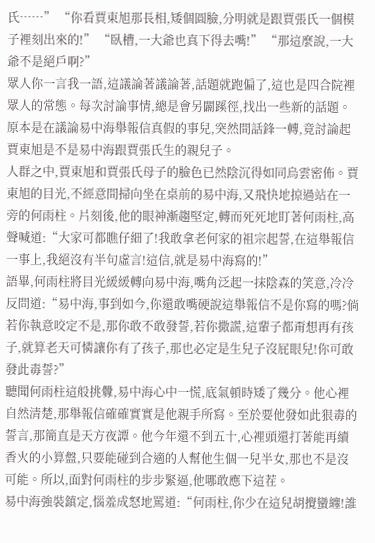氏……” “你看賈東旭那長相,矮個圓臉,分明就是跟賈張氏一個模子裡刻出來的!” “臥槽,一大爺也真下得去嘴!” “那這麼說,一大爺不是絕戶啊?”
眾人你一言我一語,這議論著議論著,話題就跑偏了,這也是四合院裡眾人的常態。每次討論事情,總是會另闢蹊徑,找出一些新的話題。原本是在議論易中海舉報信真假的事兒,突然間話鋒一轉,竟討論起賈東旭是不是易中海跟賈張氏生的親兒子。
人群之中,賈東旭和賈張氏母子的臉色已然陰沉得如同烏雲密佈。賈東旭的目光,不經意間掃向坐在桌前的易中海,又飛快地掠過站在一旁的何雨柱。片刻後,他的眼神漸趨堅定,轉而死死地盯著何雨柱,高聲喊道:“大家可都瞧仔細了!我敢拿老何家的祖宗起誓,在這舉報信一事上,我絕沒有半句虛言!這信,就是易中海寫的!”
語畢,何雨柱將目光緩緩轉向易中海,嘴角泛起一抹陰森的笑意,冷冷反問道:“易中海,事到如今,你還敢嘴硬說這舉報信不是你寫的嗎?倘若你執意咬定不是,那你敢不敢發誓,若你撒謊,這輩子都甭想再有孩子,就算老天可憐讓你有了孩子,那也必定是生兒子沒屁眼兒!你可敢發此毒誓?”
聽聞何雨柱這般挑釁,易中海心中一慌,底氣頓時矮了幾分。他心裡自然清楚,那舉報信確確實實是他親手所寫。至於要他發如此狠毒的誓言,那簡直是天方夜譚。他今年還不到五十,心裡頭還打著能再續香火的小算盤,只要能碰到合適的人幫他生個一兒半女,那也不是沒可能。所以,面對何雨柱的步步緊逼,他哪敢應下這茬。
易中海強裝鎮定,惱羞成怒地罵道:“何雨柱,你少在這兒胡攪蠻纏!誰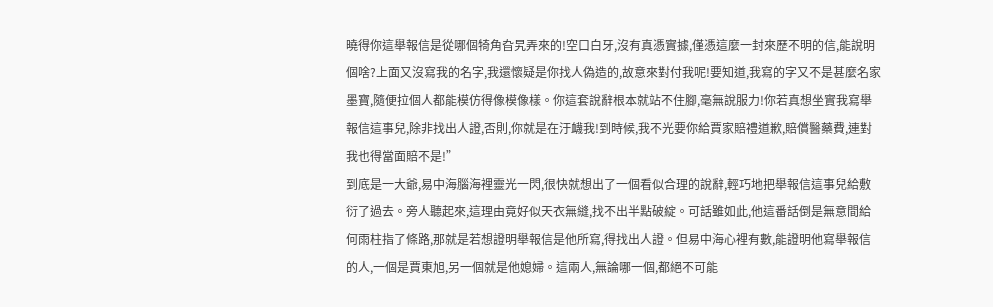曉得你這舉報信是從哪個犄角旮旯弄來的!空口白牙,沒有真憑實據,僅憑這麼一封來歷不明的信,能說明個啥?上面又沒寫我的名字,我還懷疑是你找人偽造的,故意來對付我呢!要知道,我寫的字又不是甚麼名家墨寶,隨便拉個人都能模仿得像模像樣。你這套說辭根本就站不住腳,毫無說服力!你若真想坐實我寫舉報信這事兒,除非找出人證,否則,你就是在汙衊我!到時候,我不光要你給賈家賠禮道歉,賠償醫藥費,連對我也得當面賠不是!”
到底是一大爺,易中海腦海裡靈光一閃,很快就想出了一個看似合理的說辭,輕巧地把舉報信這事兒給敷衍了過去。旁人聽起來,這理由竟好似天衣無縫,找不出半點破綻。可話雖如此,他這番話倒是無意間給何雨柱指了條路,那就是若想證明舉報信是他所寫,得找出人證。但易中海心裡有數,能證明他寫舉報信的人,一個是賈東旭,另一個就是他媳婦。這兩人,無論哪一個,都絕不可能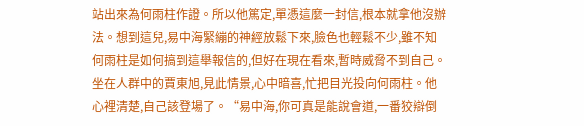站出來為何雨柱作證。所以他篤定,單憑這麼一封信,根本就拿他沒辦法。想到這兒,易中海緊繃的神經放鬆下來,臉色也輕鬆不少,雖不知何雨柱是如何搞到這舉報信的,但好在現在看來,暫時威脅不到自己。
坐在人群中的賈東旭,見此情景,心中暗喜,忙把目光投向何雨柱。他心裡清楚,自己該登場了。“易中海,你可真是能說會道,一番狡辯倒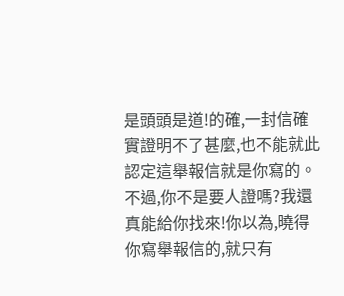是頭頭是道!的確,一封信確實證明不了甚麼,也不能就此認定這舉報信就是你寫的。不過,你不是要人證嗎?我還真能給你找來!你以為,曉得你寫舉報信的,就只有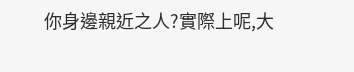你身邊親近之人?實際上呢,大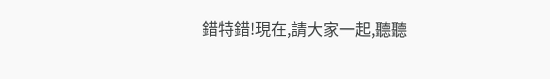錯特錯!現在,請大家一起,聽聽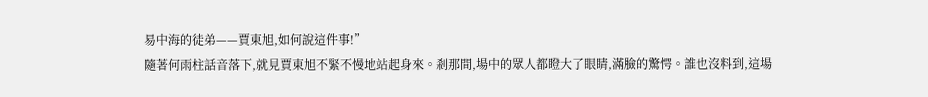易中海的徒弟——賈東旭,如何說這件事!”
隨著何雨柱話音落下,就見賈東旭不緊不慢地站起身來。剎那間,場中的眾人都瞪大了眼睛,滿臉的驚愕。誰也沒料到,這場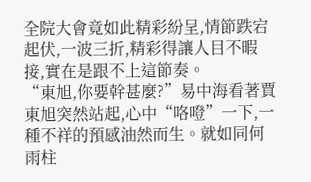全院大會竟如此精彩紛呈,情節跌宕起伏,一波三折,精彩得讓人目不暇接,實在是跟不上這節奏。
“東旭,你要幹甚麼?”易中海看著賈東旭突然站起,心中“咯噔”一下,一種不祥的預感油然而生。就如同何雨柱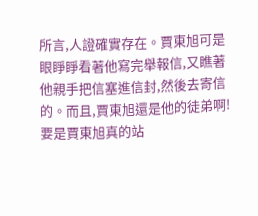所言,人證確實存在。賈東旭可是眼睜睜看著他寫完舉報信,又瞧著他親手把信塞進信封,然後去寄信的。而且,賈東旭還是他的徒弟啊!要是賈東旭真的站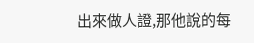出來做人證,那他說的每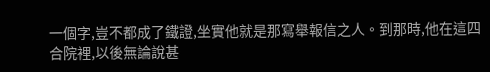一個字,豈不都成了鐵證,坐實他就是那寫舉報信之人。到那時,他在這四合院裡,以後無論說甚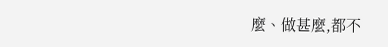麼、做甚麼,都不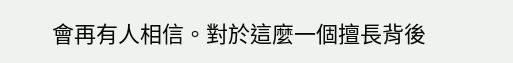會再有人相信。對於這麼一個擅長背後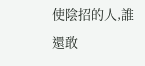使陰招的人,誰還敢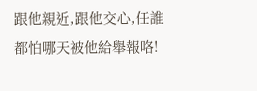跟他親近,跟他交心,任誰都怕哪天被他給舉報咯!